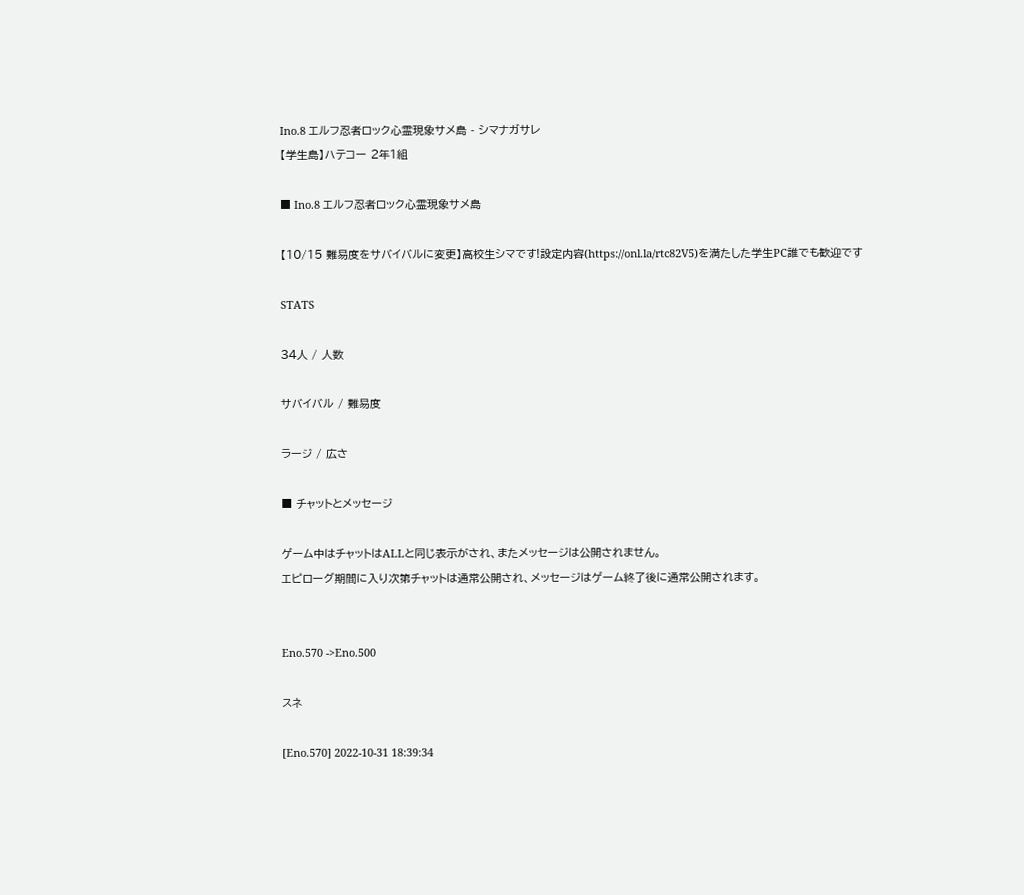Ino.8 エルフ忍者ロック心霊現象サメ島 - シマナガサレ
【学生島】ハテコー 2年1組

■ Ino.8 エルフ忍者ロック心霊現象サメ島

【10/15 難易度をサバイバルに変更】高校生シマです!設定内容(https://onl.la/rtc82V5)を満たした学生PC誰でも歓迎です

STATS

34人 / 人数

サバイバル / 難易度

ラージ / 広さ

■ チャットとメッセージ

ゲーム中はチャットはALLと同じ表示がされ、またメッセージは公開されません。
エピローグ期間に入り次第チャットは通常公開され、メッセージはゲーム終了後に通常公開されます。


Eno.570 ->Eno.500

スネ

[Eno.570] 2022-10-31 18:39:34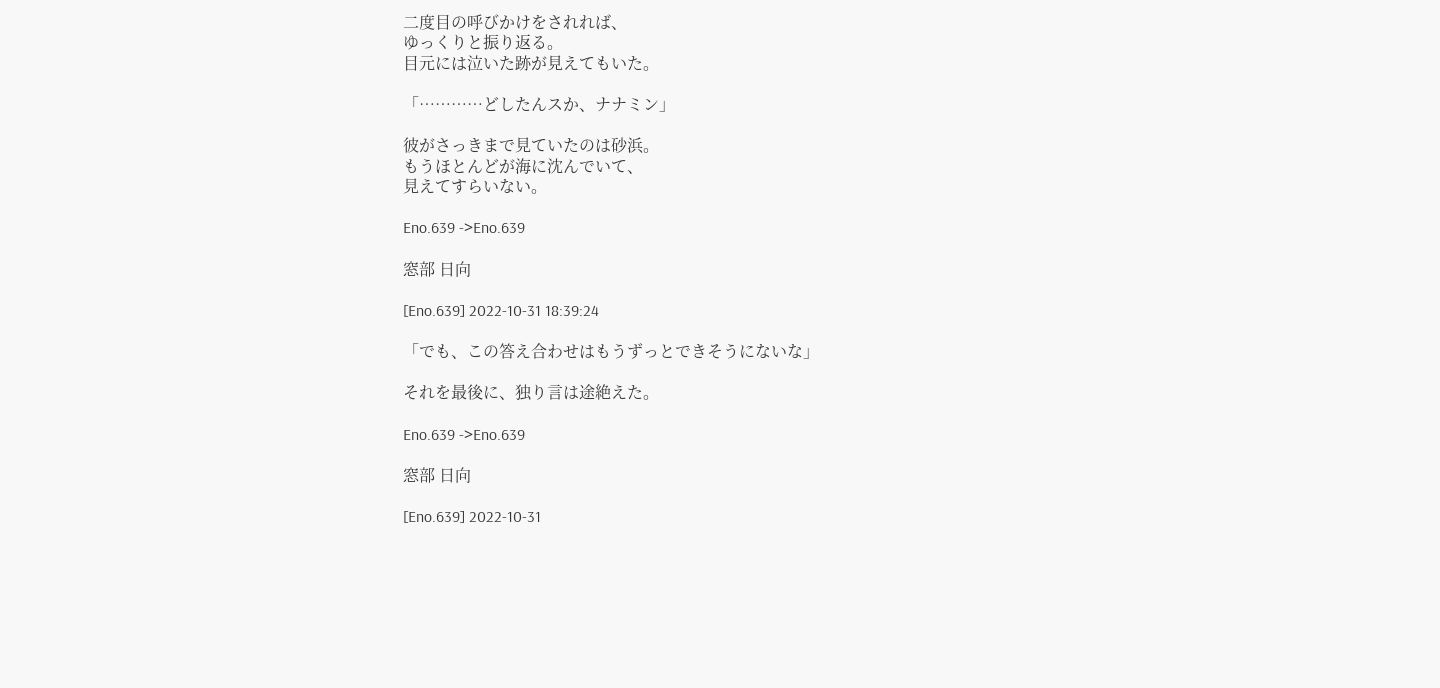二度目の呼びかけをされれば、
ゆっくりと振り返る。
目元には泣いた跡が見えてもいた。

「…………どしたんスか、ナナミン」

彼がさっきまで見ていたのは砂浜。
もうほとんどが海に沈んでいて、
見えてすらいない。

Eno.639 ->Eno.639

窓部 日向

[Eno.639] 2022-10-31 18:39:24

「でも、この答え合わせはもうずっとできそうにないな」

それを最後に、独り言は途絶えた。

Eno.639 ->Eno.639

窓部 日向

[Eno.639] 2022-10-31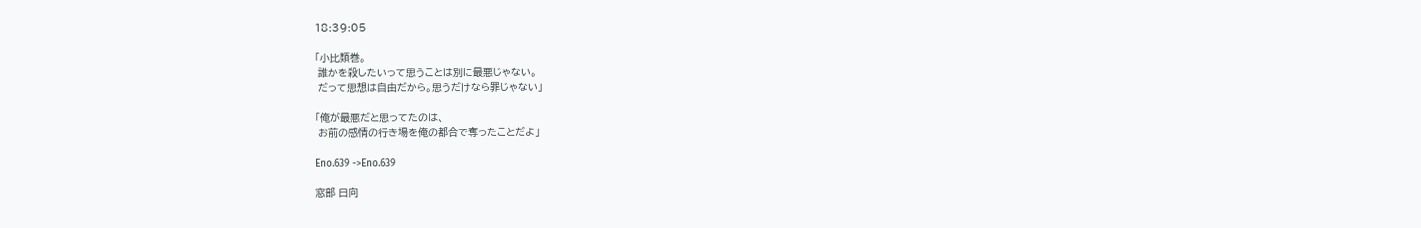18:39:05

「小比類巻。
 誰かを殺したいって思うことは別に最悪じゃない。
 だって思想は自由だから。思うだけなら罪じゃない」

「俺が最悪だと思ってたのは、
 お前の感情の行き場を俺の都合で奪ったことだよ」

Eno.639 ->Eno.639

窓部 日向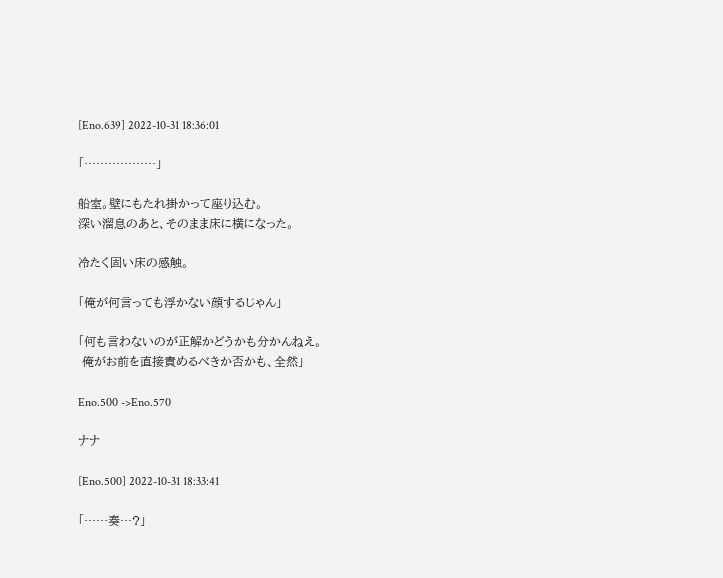[Eno.639] 2022-10-31 18:36:01

「………………」

船室。壁にもたれ掛かって座り込む。
深い溜息のあと、そのまま床に横になった。

冷たく固い床の感触。

「俺が何言っても浮かない顔するじゃん」

「何も言わないのが正解かどうかも分かんねえ。
 俺がお前を直接責めるべきか否かも、全然」

Eno.500 ->Eno.570

ナナ

[Eno.500] 2022-10-31 18:33:41

「……奏…?」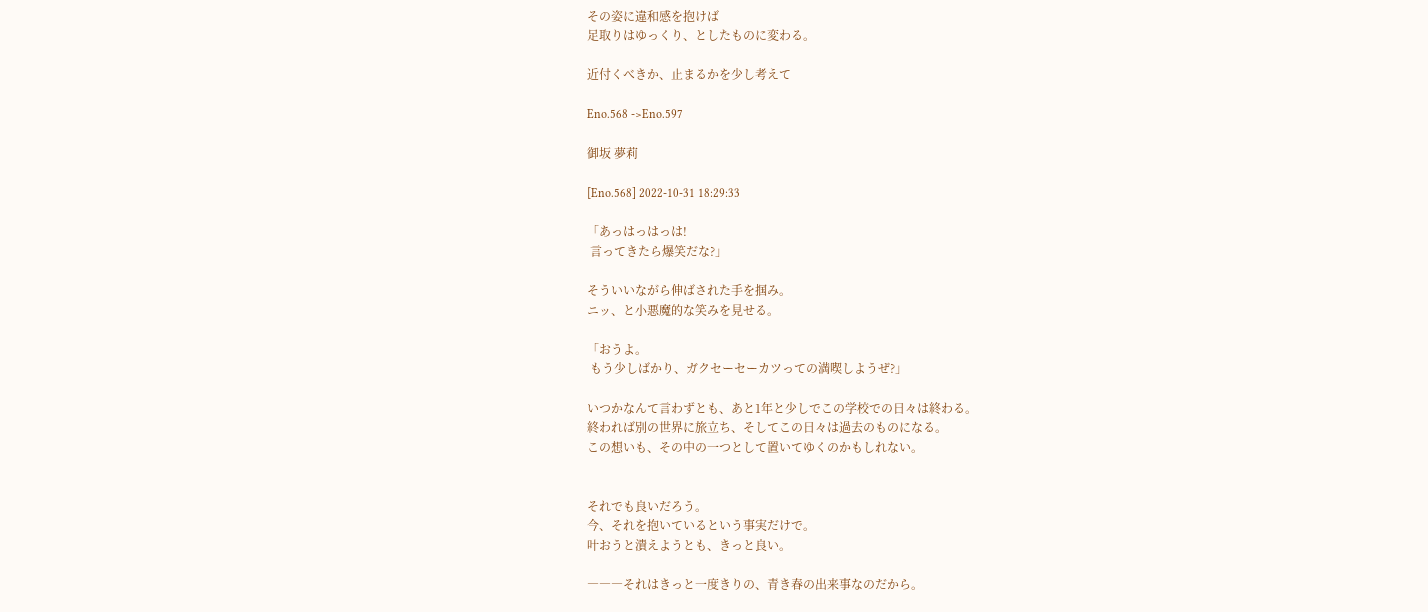その姿に違和感を抱けば
足取りはゆっくり、としたものに変わる。

近付くべきか、止まるかを少し考えて

Eno.568 ->Eno.597

御坂 夢莉

[Eno.568] 2022-10-31 18:29:33

「あっはっはっは!
 言ってきたら爆笑だな?」

そういいながら伸ばされた手を掴み。
ニッ、と小悪魔的な笑みを見せる。

「おうよ。
 もう少しばかり、ガクセーセーカツっての満喫しようぜ?」

いつかなんて言わずとも、あと1年と少しでこの学校での日々は終わる。
終われば別の世界に旅立ち、そしてこの日々は過去のものになる。
この想いも、その中の一つとして置いてゆくのかもしれない。


それでも良いだろう。
今、それを抱いているという事実だけで。
叶おうと潰えようとも、きっと良い。

―――それはきっと一度きりの、青き春の出来事なのだから。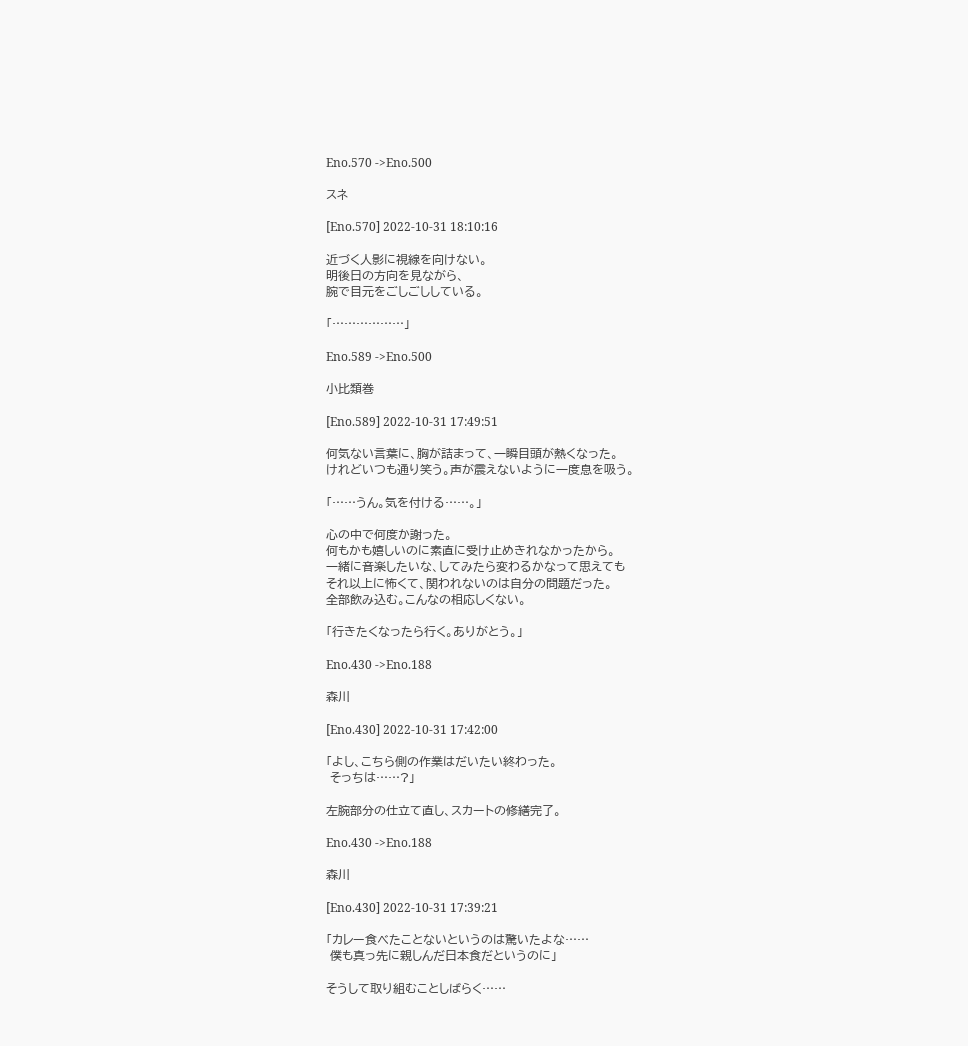Eno.570 ->Eno.500

スネ

[Eno.570] 2022-10-31 18:10:16

近づく人影に視線を向けない。
明後日の方向を見ながら、
腕で目元をごしごししている。

「………………」

Eno.589 ->Eno.500

小比類巻

[Eno.589] 2022-10-31 17:49:51

何気ない言葉に、胸が詰まって、一瞬目頭が熱くなった。
けれどいつも通り笑う。声が震えないように一度息を吸う。

「……うん。気を付ける……。」

心の中で何度か謝った。
何もかも嬉しいのに素直に受け止めきれなかったから。
一緒に音楽したいな、してみたら変わるかなって思えても
それ以上に怖くて、関われないのは自分の問題だった。
全部飲み込む。こんなの相応しくない。

「行きたくなったら行く。ありがとう。」

Eno.430 ->Eno.188

森川

[Eno.430] 2022-10-31 17:42:00

「よし、こちら側の作業はだいたい終わった。
 そっちは……?」

左腕部分の仕立て直し、スカートの修繕完了。

Eno.430 ->Eno.188

森川

[Eno.430] 2022-10-31 17:39:21

「カレー食べたことないというのは驚いたよな……
 僕も真っ先に親しんだ日本食だというのに」

そうして取り組むことしばらく……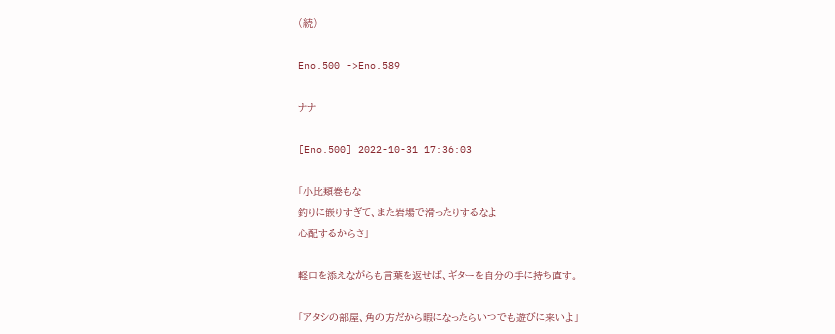(続)

Eno.500 ->Eno.589

ナナ

[Eno.500] 2022-10-31 17:36:03

「小比類巻もな
釣りに嵌りすぎて、また岩場で滑ったりするなよ
心配するからさ」

軽口を添えながらも言葉を返せば、ギターを自分の手に持ち直す。

「アタシの部屋、角の方だから暇になったらいつでも遊びに来いよ」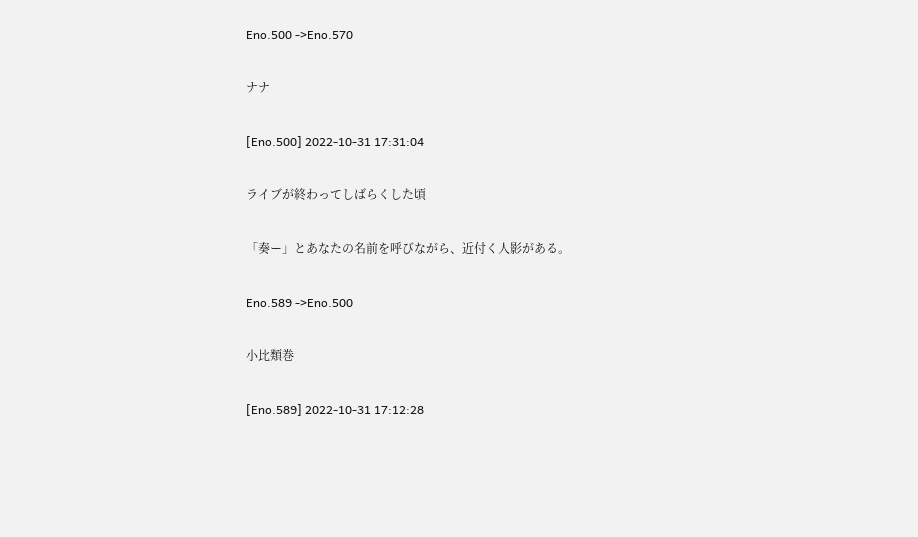Eno.500 ->Eno.570

ナナ

[Eno.500] 2022-10-31 17:31:04

ライブが終わってしばらくした頃

「奏ー」とあなたの名前を呼びながら、近付く人影がある。

Eno.589 ->Eno.500

小比類巻

[Eno.589] 2022-10-31 17:12:28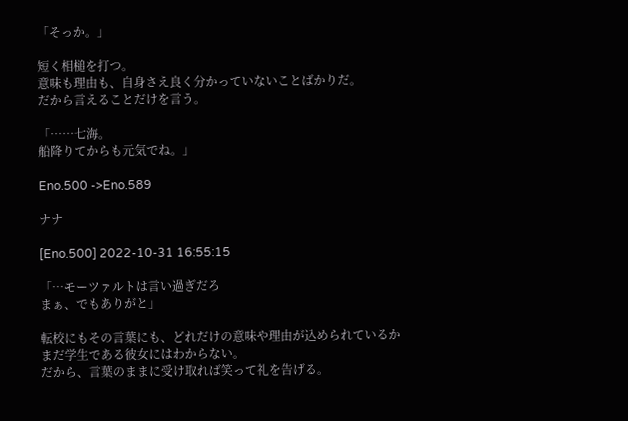「そっか。」

短く相槌を打つ。
意味も理由も、自身さえ良く分かっていないことばかりだ。
だから言えることだけを言う。

「……七海。
船降りてからも元気でね。」

Eno.500 ->Eno.589

ナナ

[Eno.500] 2022-10-31 16:55:15

「…モーツァルトは言い過ぎだろ
まぁ、でもありがと」

転校にもその言葉にも、どれだけの意味や理由が込められているか
まだ学生である彼女にはわからない。
だから、言葉のままに受け取れば笑って礼を告げる。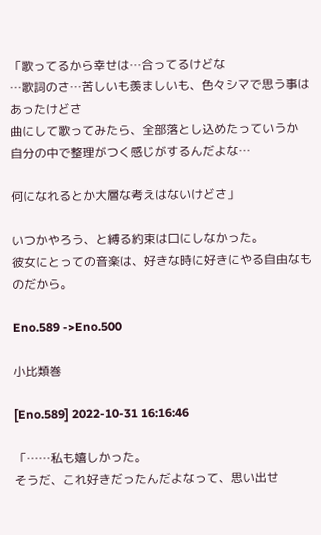「歌ってるから幸せは…合ってるけどな
…歌詞のさ…苦しいも羨ましいも、色々シマで思う事はあったけどさ
曲にして歌ってみたら、全部落とし込めたっていうか
自分の中で整理がつく感じがするんだよな…

何になれるとか大層な考えはないけどさ」

いつかやろう、と縛る約束は口にしなかった。
彼女にとっての音楽は、好きな時に好きにやる自由なものだから。

Eno.589 ->Eno.500

小比類巻

[Eno.589] 2022-10-31 16:16:46

「……私も嬉しかった。
そうだ、これ好きだったんだよなって、思い出せ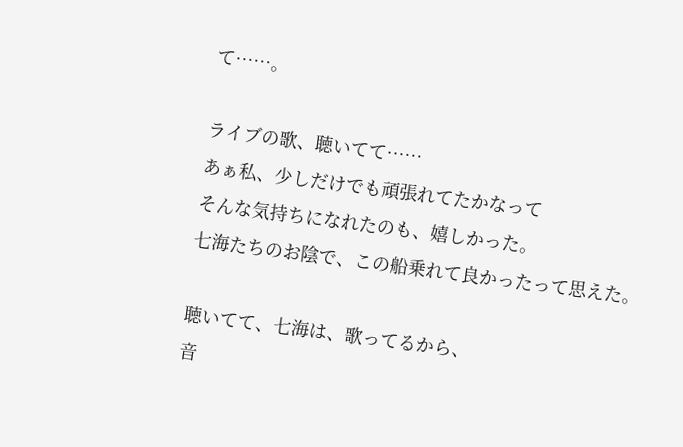て……。

ライブの歌、聴いてて……
あぁ私、少しだけでも頑張れてたかなって
そんな気持ちになれたのも、嬉しかった。
七海たちのお陰で、この船乗れて良かったって思えた。

聴いてて、七海は、歌ってるから、
音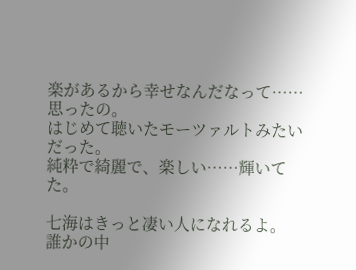楽があるから幸せなんだなって……思ったの。
はじめて聴いたモーツァルトみたいだった。
純粋で綺麗で、楽しい……輝いてた。

七海はきっと凄い人になれるよ。
誰かの中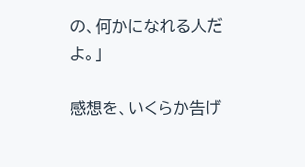の、何かになれる人だよ。」

感想を、いくらか告げ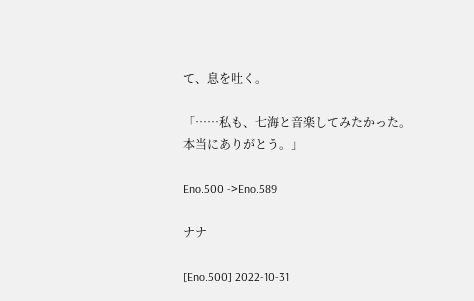て、息を吐く。

「……私も、七海と音楽してみたかった。
本当にありがとう。」

Eno.500 ->Eno.589

ナナ

[Eno.500] 2022-10-31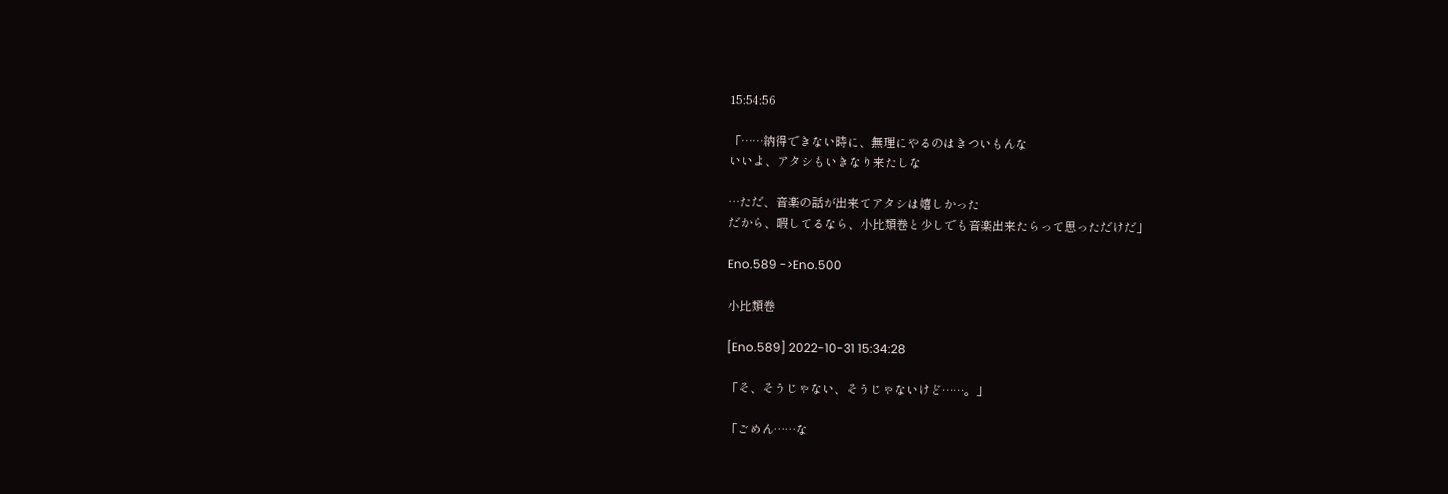15:54:56

「……納得できない時に、無理にやるのはきついもんな
いいよ、アタシもいきなり来たしな

…ただ、音楽の話が出来てアタシは嬉しかった
だから、暇してるなら、小比類巻と少しでも音楽出来たらって思っただけだ」

Eno.589 ->Eno.500

小比類巻

[Eno.589] 2022-10-31 15:34:28

「そ、そうじゃない、そうじゃないけど……。」

「ごめん……な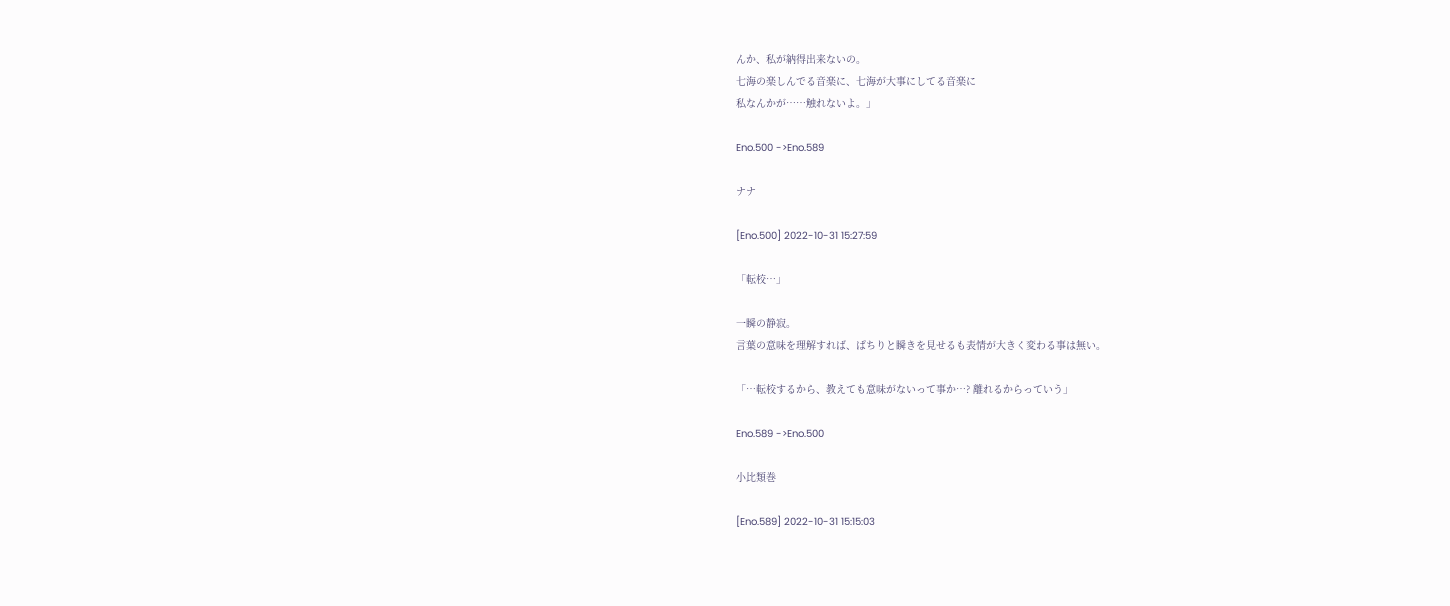んか、私が納得出来ないの。
七海の楽しんでる音楽に、七海が大事にしてる音楽に
私なんかが……触れないよ。」

Eno.500 ->Eno.589

ナナ

[Eno.500] 2022-10-31 15:27:59

「転校…」

一瞬の静寂。
言葉の意味を理解すれば、ぱちりと瞬きを見せるも表情が大きく変わる事は無い。

「…転校するから、教えても意味がないって事か…? 離れるからっていう」

Eno.589 ->Eno.500

小比類巻

[Eno.589] 2022-10-31 15:15:03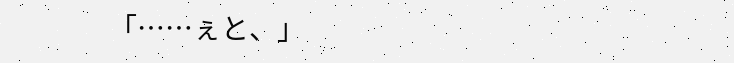「……ぇと、」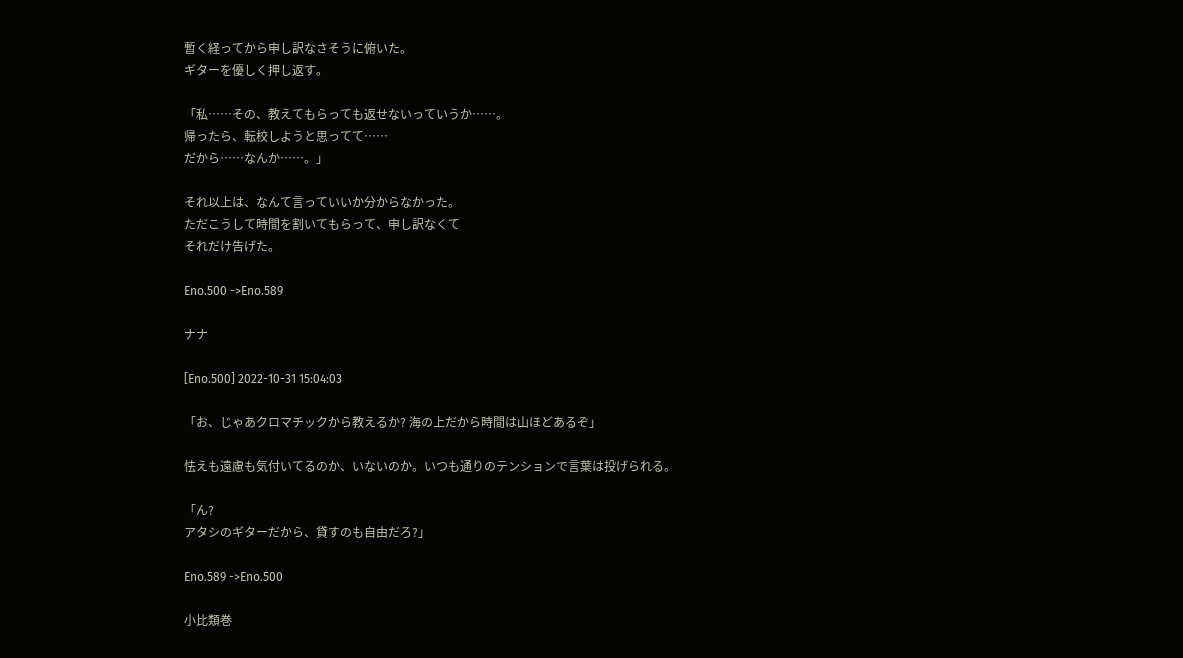暫く経ってから申し訳なさそうに俯いた。
ギターを優しく押し返す。

「私……その、教えてもらっても返せないっていうか……。
帰ったら、転校しようと思ってて……
だから……なんか……。」

それ以上は、なんて言っていいか分からなかった。
ただこうして時間を割いてもらって、申し訳なくて
それだけ告げた。

Eno.500 ->Eno.589

ナナ

[Eno.500] 2022-10-31 15:04:03

「お、じゃあクロマチックから教えるか? 海の上だから時間は山ほどあるぞ」

怯えも遠慮も気付いてるのか、いないのか。いつも通りのテンションで言葉は投げられる。

「ん?
アタシのギターだから、貸すのも自由だろ?」

Eno.589 ->Eno.500

小比類巻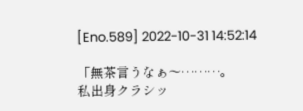[Eno.589] 2022-10-31 14:52:14

「無茶言うなぁ〜………。
私出身クラシッ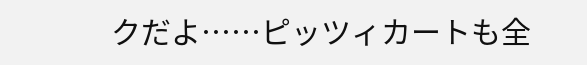クだよ……ピッツィカートも全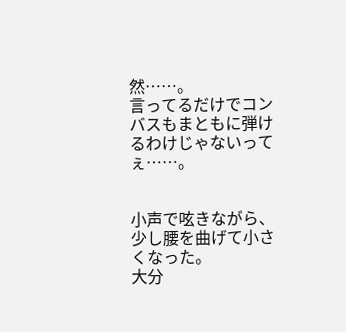然……。
言ってるだけでコンバスもまともに弾けるわけじゃないってぇ……。


小声で呟きながら、少し腰を曲げて小さくなった。
大分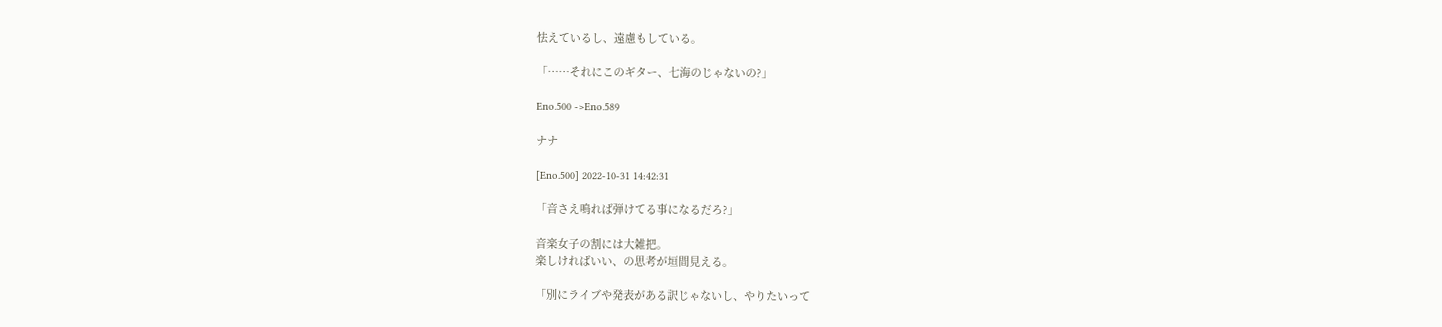怯えているし、遠慮もしている。

「……それにこのギター、七海のじゃないの?」

Eno.500 ->Eno.589

ナナ

[Eno.500] 2022-10-31 14:42:31

「音さえ鳴れば弾けてる事になるだろ?」

音楽女子の割には大雑把。
楽しければいい、の思考が垣間見える。

「別にライブや発表がある訳じゃないし、やりたいって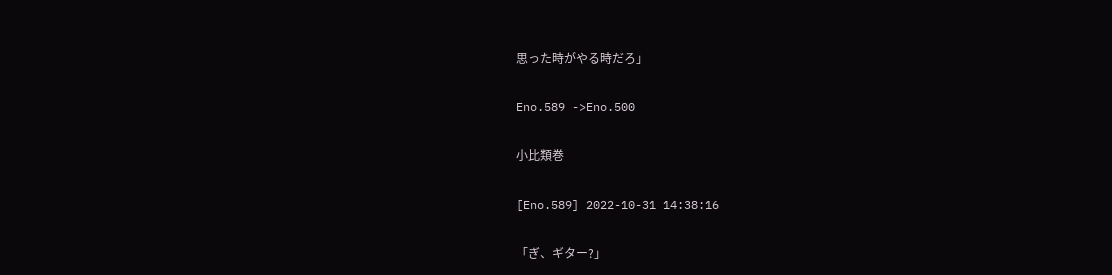思った時がやる時だろ」

Eno.589 ->Eno.500

小比類巻

[Eno.589] 2022-10-31 14:38:16

「ぎ、ギター?」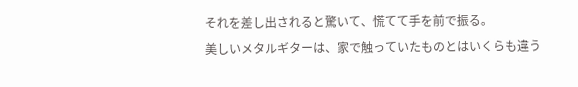それを差し出されると驚いて、慌てて手を前で振る。
美しいメタルギターは、家で触っていたものとはいくらも違う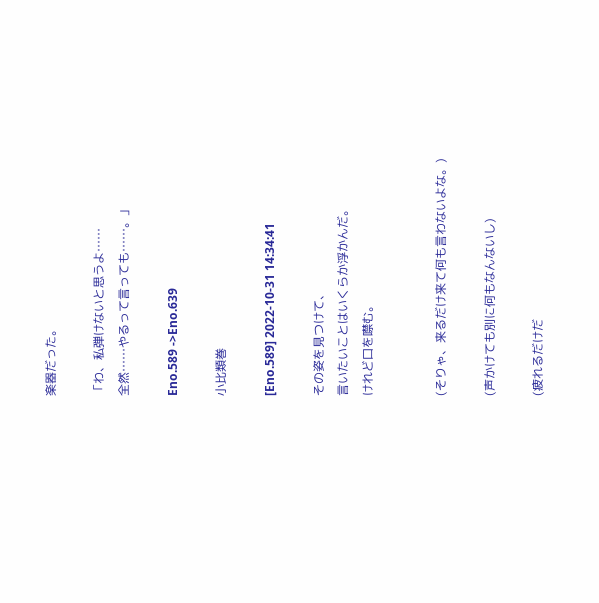楽器だった。

「わ、私弾けないと思うよ……
全然……やるって言っても……。」

Eno.589 ->Eno.639

小比類巻

[Eno.589] 2022-10-31 14:34:41

その姿を見つけて、
言いたいことはいくらか浮かんだ。
けれど口を噤む。


(そりゃ、来るだけ来て何も言わないよな。)

(声かけても別に何もなんないし)

(疲れるだけだ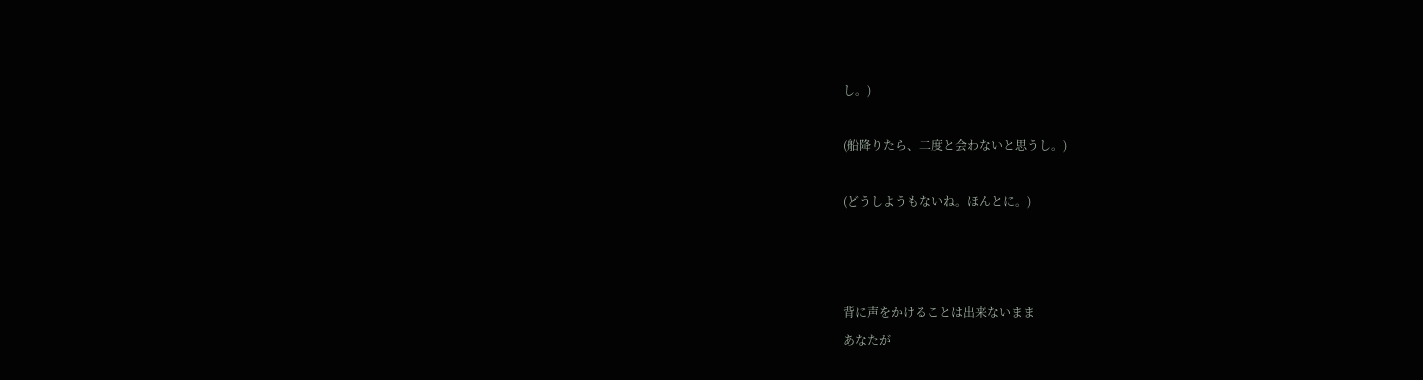し。)

(船降りたら、二度と会わないと思うし。)

(どうしようもないね。ほんとに。)



背に声をかけることは出来ないまま
あなたが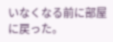いなくなる前に部屋に戻った。